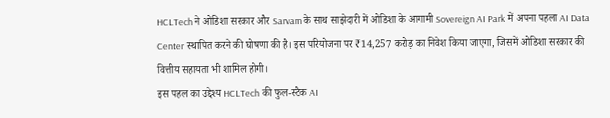HCLTech ने ओडिशा सरकार और Sarvam के साथ साझेदारी में ओडिशा के आगामी Sovereign AI Park में अपना पहला AI Data Center स्थापित करने की घोषणा की है। इस परियोजना पर ₹14,257 करोड़ का निवेश किया जाएगा, जिसमें ओडिशा सरकार की वित्तीय सहायता भी शामिल होगी।
इस पहल का उद्देश्य HCLTech की फुल-स्टैक AI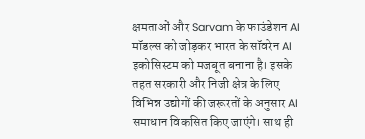क्षमताओं और Sarvam के फाउंडेशन AI मॉडल्स को जोड़कर भारत के सॉवरेन AI इकोसिस्टम को मजबूत बनाना है। इसके तहत सरकारी और निजी क्षेत्र के लिए विभिन्न उद्योगों की जरूरतों के अनुसार AI समाधान विकसित किए जाएंगे। साथ ही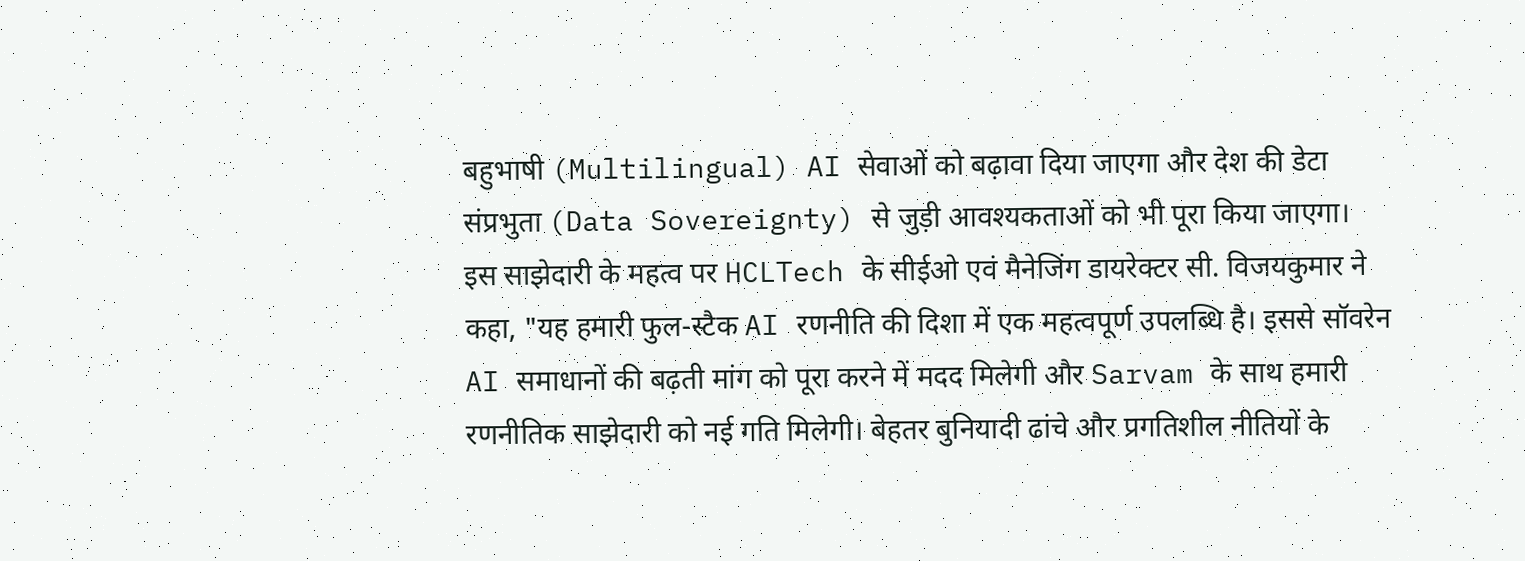बहुभाषी (Multilingual) AI सेवाओं को बढ़ावा दिया जाएगा और देश की डेटा संप्रभुता (Data Sovereignty) से जुड़ी आवश्यकताओं को भी पूरा किया जाएगा।
इस साझेदारी के महत्व पर HCLTech के सीईओ एवं मैनेजिंग डायरेक्टर सी. विजयकुमार ने कहा, "यह हमारी फुल-स्टैक AI रणनीति की दिशा में एक महत्वपूर्ण उपलब्धि है। इससे सॉवरेन AI समाधानों की बढ़ती मांग को पूरा करने में मदद मिलेगी और Sarvam के साथ हमारी रणनीतिक साझेदारी को नई गति मिलेगी। बेहतर बुनियादी ढांचे और प्रगतिशील नीतियों के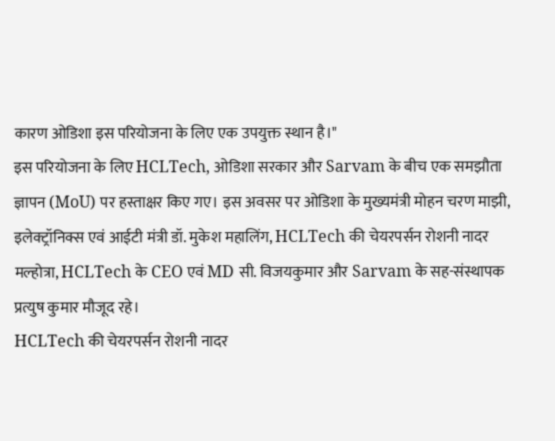कारण ओडिशा इस परियोजना के लिए एक उपयुक्त स्थान है।"
इस परियोजना के लिए HCLTech, ओडिशा सरकार और Sarvam के बीच एक समझौता ज्ञापन (MoU) पर हस्ताक्षर किए गए। इस अवसर पर ओडिशा के मुख्यमंत्री मोहन चरण माझी, इलेक्ट्रॉनिक्स एवं आईटी मंत्री डॉ. मुकेश महालिंग, HCLTech की चेयरपर्सन रोशनी नादर मल्होत्रा, HCLTech के CEO एवं MD सी. विजयकुमार और Sarvam के सह-संस्थापक प्रत्युष कुमार मौजूद रहे।
HCLTech की चेयरपर्सन रोशनी नादर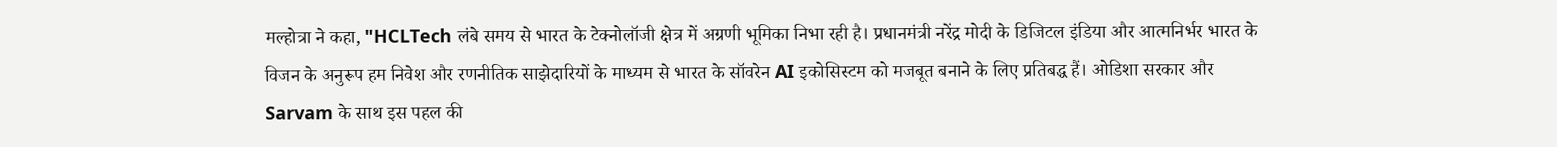मल्होत्रा ने कहा, "HCLTech लंबे समय से भारत के टेक्नोलॉजी क्षेत्र में अग्रणी भूमिका निभा रही है। प्रधानमंत्री नरेंद्र मोदी के डिजिटल इंडिया और आत्मनिर्भर भारत के विजन के अनुरूप हम निवेश और रणनीतिक साझेदारियों के माध्यम से भारत के सॉवरेन AI इकोसिस्टम को मजबूत बनाने के लिए प्रतिबद्ध हैं। ओडिशा सरकार और Sarvam के साथ इस पहल की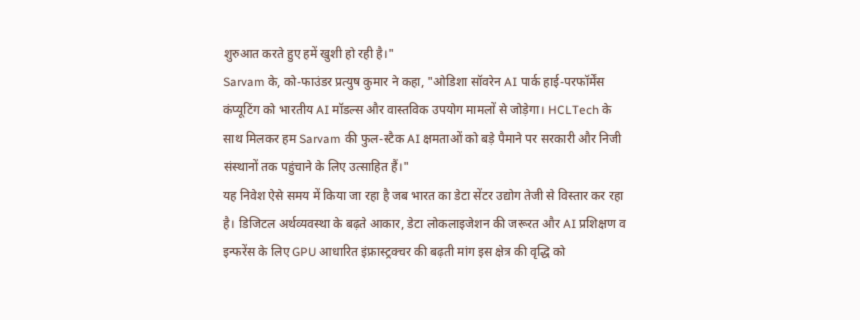शुरुआत करते हुए हमें खुशी हो रही है।"
Sarvam के, को-फाउंडर प्रत्युष कुमार ने कहा, "ओडिशा सॉवरेन AI पार्क हाई-परफॉर्मेंस कंप्यूटिंग को भारतीय AI मॉडल्स और वास्तविक उपयोग मामलों से जोड़ेगा। HCLTech के साथ मिलकर हम Sarvam की फुल-स्टैक AI क्षमताओं को बड़े पैमाने पर सरकारी और निजी संस्थानों तक पहुंचाने के लिए उत्साहित हैं।"
यह निवेश ऐसे समय में किया जा रहा है जब भारत का डेटा सेंटर उद्योग तेजी से विस्तार कर रहा है। डिजिटल अर्थव्यवस्था के बढ़ते आकार, डेटा लोकलाइजेशन की जरूरत और AI प्रशिक्षण व इन्फरेंस के लिए GPU आधारित इंफ्रास्ट्रक्चर की बढ़ती मांग इस क्षेत्र की वृद्धि को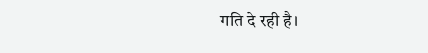गति दे रही है।